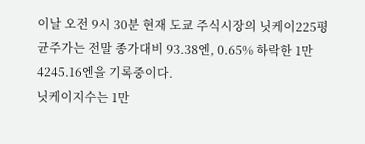이날 오전 9시 30분 현재 도쿄 주식시장의 닛케이225평균주가는 전말 종가대비 93.38엔, 0.65% 하락한 1만 4245.16엔을 기록중이다.
닛케이지수는 1만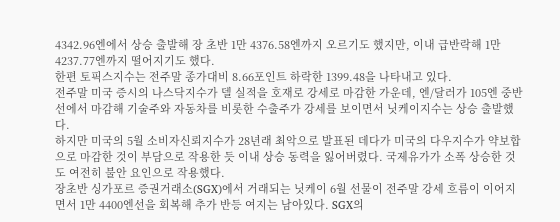4342.96엔에서 상승 출발해 장 초반 1만 4376.58엔까지 오르기도 했지만, 이내 급반락해 1만 4237.77엔까지 떨어지기도 했다.
한편 토픽스지수는 전주말 종가대비 8.66포인트 하락한 1399.48을 나타내고 있다.
전주말 미국 증시의 나스닥지수가 델 실적을 호재로 강세로 마감한 가운데, 엔/달러가 105엔 중반선에서 마감해 기술주와 자동차를 비롯한 수출주가 강세를 보이면서 닛케이지수는 상승 출발했다.
하지만 미국의 5월 소비자신뢰지수가 28년래 최악으로 발표된 데다가 미국의 다우지수가 약보합으로 마감한 것이 부담으로 작용한 듯 이내 상승 동력을 잃어버렸다. 국제유가가 소폭 상승한 것도 여전히 불안 요인으로 작용했다.
장초반 싱가포르 증권거래소(SGX)에서 거래되는 닛케이 6월 선물이 전주말 강세 흐름이 이어지면서 1만 4400엔선을 회복해 추가 반등 여지는 남아있다. SGX의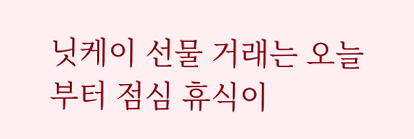닛케이 선물 거래는 오늘부터 점심 휴식이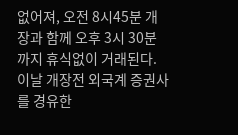없어져, 오전 8시45분 개장과 함께 오후 3시 30분까지 휴식없이 거래된다.
이날 개장전 외국계 증권사를 경유한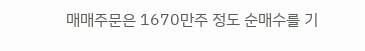매매주문은 1670만주 정도 순매수를 기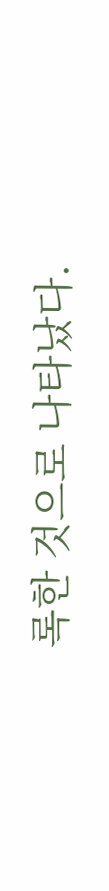록한 것으로 나타났다.